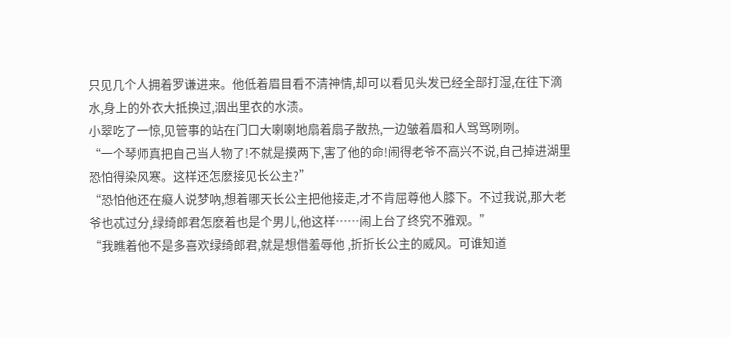只见几个人拥着罗谦进来。他低着眉目看不清神情,却可以看见头发已经全部打湿,在往下滴水,身上的外衣大抵换过,洇出里衣的水渍。
小翠吃了一惊,见管事的站在门口大喇喇地扇着扇子散热,一边皱着眉和人骂骂咧咧。
“一个琴师真把自己当人物了!不就是摸两下,害了他的命!闹得老爷不高兴不说,自己掉进湖里恐怕得染风寒。这样还怎麽接见长公主?”
“恐怕他还在癡人说梦吶,想着哪天长公主把他接走,才不肯屈尊他人膝下。不过我说,那大老爷也忒过分,绿绮郎君怎麽着也是个男儿,他这样……闹上台了终究不雅观。”
“我瞧着他不是多喜欢绿绮郎君,就是想借羞辱他 ,折折长公主的威风。可谁知道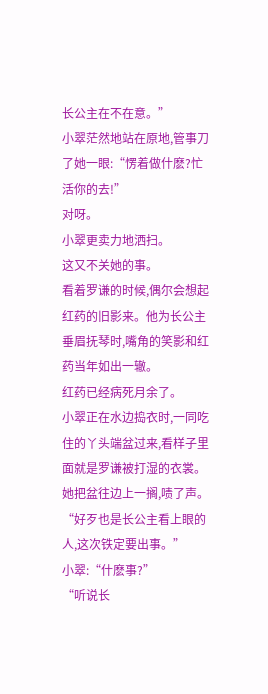长公主在不在意。”
小翠茫然地站在原地,管事刀了她一眼:“愣着做什麽?忙活你的去!”
对呀。
小翠更卖力地洒扫。
这又不关她的事。
看着罗谦的时候,偶尔会想起红药的旧影来。他为长公主垂眉抚琴时,嘴角的笑影和红药当年如出一辙。
红药已经病死月余了。
小翠正在水边捣衣时,一同吃住的丫头端盆过来,看样子里面就是罗谦被打湿的衣裳。她把盆往边上一搁,啧了声。
“好歹也是长公主看上眼的人,这次铁定要出事。”
小翠:“什麽事?”
“听说长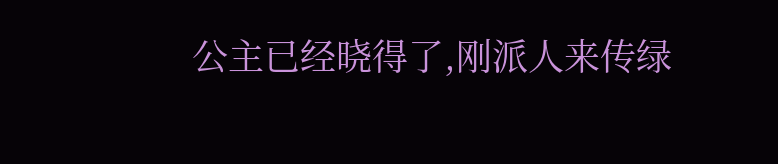公主已经晓得了,刚派人来传绿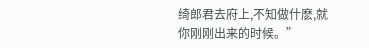绮郎君去府上,不知做什麽,就你刚刚出来的时候。”